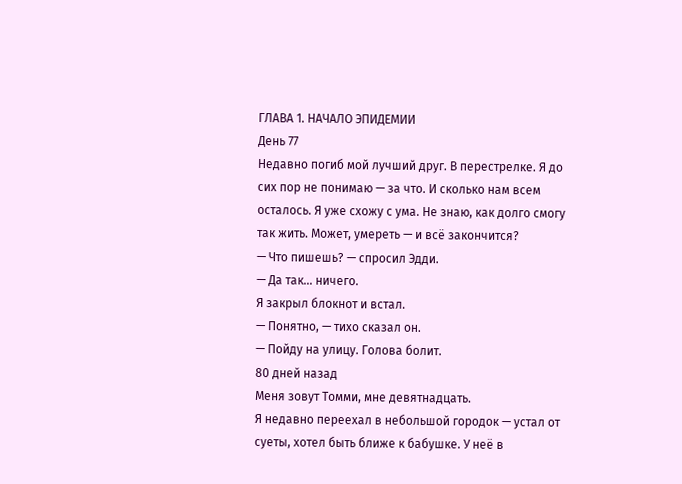ГЛАВА 1. НАЧАЛО ЭПИДЕМИИ
День 77
Недавно погиб мой лучший друг. В перестрелке. Я до сих пор не понимаю — за что. И сколько нам всем осталось. Я уже схожу с ума. Не знаю, как долго смогу так жить. Может, умереть — и всё закончится?
— Что пишешь? — спросил Эдди.
— Да так… ничего.
Я закрыл блокнот и встал.
— Понятно, — тихо сказал он.
— Пойду на улицу. Голова болит.
80 дней назад
Меня зовут Томми, мне девятнадцать.
Я недавно переехал в небольшой городок — устал от суеты, хотел быть ближе к бабушке. У неё в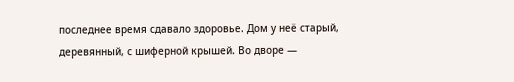последнее время сдавало здоровье. Дом у неё старый, деревянный, с шиферной крышей. Во дворе —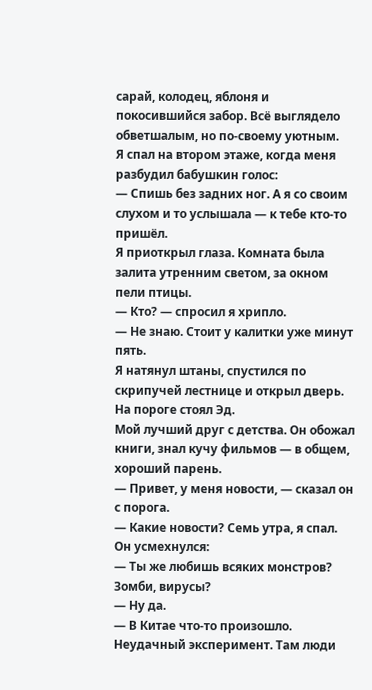сарай, колодец, яблоня и покосившийся забор. Всё выглядело обветшалым, но по-своему уютным.
Я спал на втором этаже, когда меня разбудил бабушкин голос:
— Спишь без задних ног. А я со своим слухом и то услышала — к тебе кто-то пришёл.
Я приоткрыл глаза. Комната была залита утренним светом, за окном пели птицы.
— Кто? — спросил я хрипло.
— Не знаю. Стоит у калитки уже минут пять.
Я натянул штаны, спустился по скрипучей лестнице и открыл дверь.
На пороге стоял Эд.
Мой лучший друг с детства. Он обожал книги, знал кучу фильмов — в общем, хороший парень.
— Привет, у меня новости, — сказал он с порога.
— Какие новости? Семь утра, я спал.
Он усмехнулся:
— Ты же любишь всяких монстров? Зомби, вирусы?
— Ну да.
— В Китае что-то произошло. Неудачный эксперимент. Там люди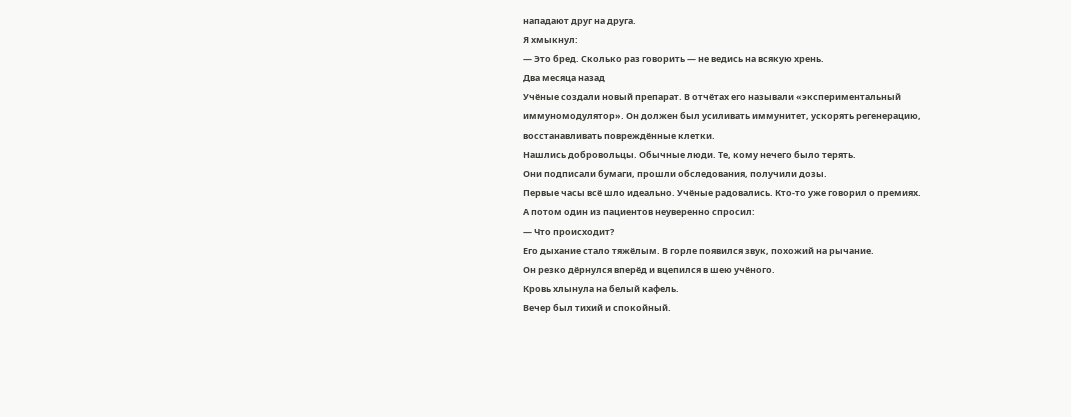нападают друг на друга.
Я хмыкнул:
— Это бред. Сколько раз говорить — не ведись на всякую хрень.
Два месяца назад
Учёные создали новый препарат. В отчётах его называли «экспериментальный иммуномодулятор». Он должен был усиливать иммунитет, ускорять регенерацию, восстанавливать повреждённые клетки.
Нашлись добровольцы. Обычные люди. Те, кому нечего было терять.
Они подписали бумаги, прошли обследования, получили дозы.
Первые часы всё шло идеально. Учёные радовались. Кто-то уже говорил о премиях.
А потом один из пациентов неуверенно спросил:
— Что происходит?
Его дыхание стало тяжёлым. В горле появился звук, похожий на рычание.
Он резко дёрнулся вперёд и вцепился в шею учёного.
Кровь хлынула на белый кафель.
Вечер был тихий и спокойный.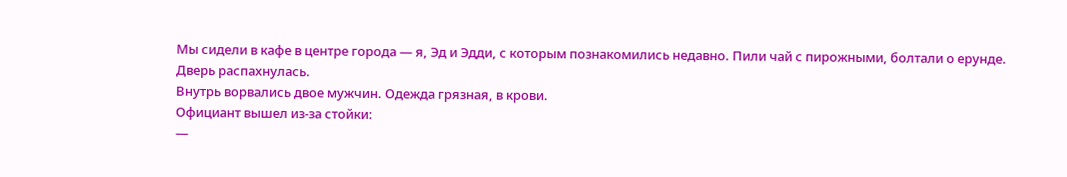Мы сидели в кафе в центре города — я, Эд и Эдди, с которым познакомились недавно. Пили чай с пирожными, болтали о ерунде.
Дверь распахнулась.
Внутрь ворвались двое мужчин. Одежда грязная, в крови.
Официант вышел из-за стойки:
—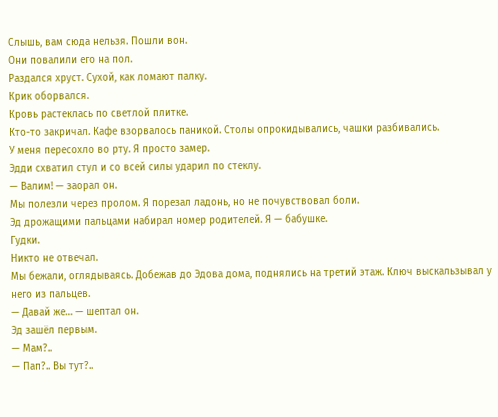Слышь, вам сюда нельзя. Пошли вон.
Они повалили его на пол.
Раздался хруст. Сухой, как ломают палку.
Крик оборвался.
Кровь растеклась по светлой плитке.
Кто-то закричал. Кафе взорвалось паникой. Столы опрокидывались, чашки разбивались.
У меня пересохло во рту. Я просто замер.
Эдди схватил стул и со всей силы ударил по стеклу.
— Валим! — заорал он.
Мы полезли через пролом. Я порезал ладонь, но не почувствовал боли.
Эд дрожащими пальцами набирал номер родителей. Я — бабушке.
Гудки.
Никто не отвечал.
Мы бежали, оглядываясь. Добежав до Эдова дома, поднялись на третий этаж. Ключ выскальзывал у него из пальцев.
— Давай же… — шептал он.
Эд зашёл первым.
— Мам?..
— Пап?.. Вы тут?..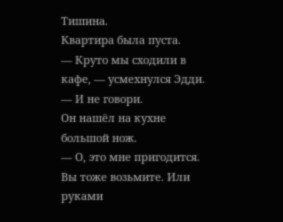Тишина.
Квартира была пуста.
— Круто мы сходили в кафе, — усмехнулся Эдди.
— И не говори.
Он нашёл на кухне большой нож.
— О, это мне пригодится. Вы тоже возьмите. Или руками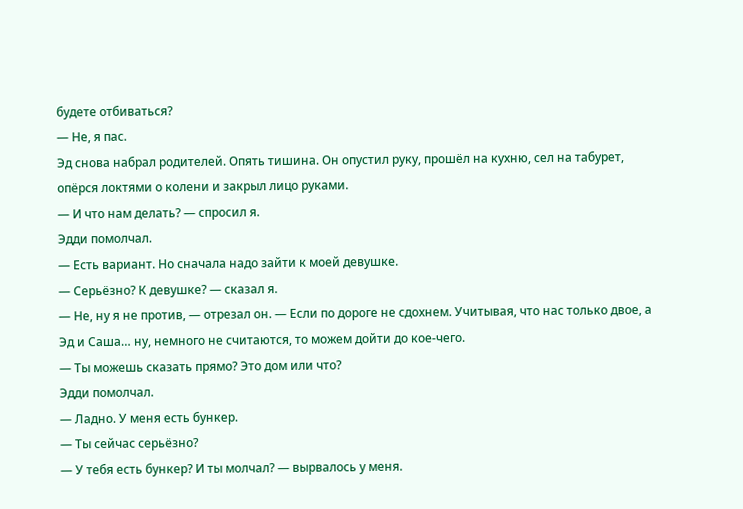будете отбиваться?
— Не, я пас.
Эд снова набрал родителей. Опять тишина. Он опустил руку, прошёл на кухню, сел на табурет, опёрся локтями о колени и закрыл лицо руками.
— И что нам делать? — спросил я.
Эдди помолчал.
— Есть вариант. Но сначала надо зайти к моей девушке.
— Серьёзно? К девушке? — сказал я.
— Не, ну я не против, — отрезал он. — Если по дороге не сдохнем. Учитывая, что нас только двое, а Эд и Саша… ну, немного не считаются, то можем дойти до кое-чего.
— Ты можешь сказать прямо? Это дом или что?
Эдди помолчал.
— Ладно. У меня есть бункер.
— Ты сейчас серьёзно?
— У тебя есть бункер? И ты молчал? — вырвалось у меня.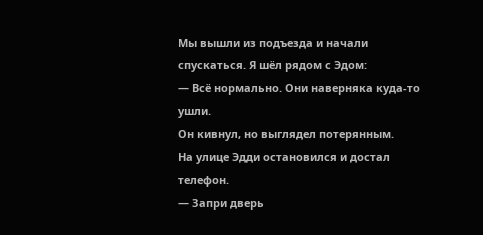Мы вышли из подъезда и начали спускаться. Я шёл рядом с Эдом:
— Всё нормально. Они наверняка куда-то ушли.
Он кивнул, но выглядел потерянным.
На улице Эдди остановился и достал телефон.
— Запри дверь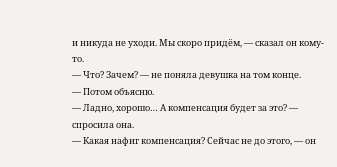и никуда не уходи. Мы скоро придём, — сказал он кому-то.
— Что? Зачем? — не поняла девушка на том конце.
— Потом объясню.
— Ладно, хорошо… А компенсация будет за это? — спросила она.
— Какая нафиг компенсация? Сейчас не до этого, — он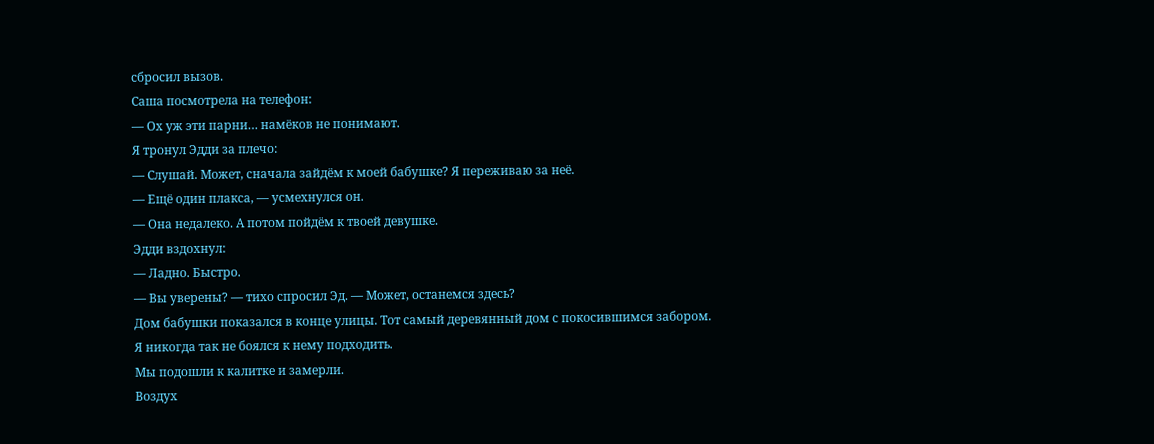сбросил вызов.
Саша посмотрела на телефон:
— Ох уж эти парни… намёков не понимают.
Я тронул Эдди за плечо:
— Слушай. Может, сначала зайдём к моей бабушке? Я переживаю за неё.
— Ещё один плакса, — усмехнулся он.
— Она недалеко. А потом пойдём к твоей девушке.
Эдди вздохнул:
— Ладно. Быстро.
— Вы уверены? — тихо спросил Эд. — Может, останемся здесь?
Дом бабушки показался в конце улицы. Тот самый деревянный дом с покосившимся забором.
Я никогда так не боялся к нему подходить.
Мы подошли к калитке и замерли.
Воздух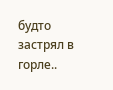будто застрял в горле..